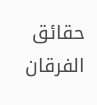حقائق الفرقان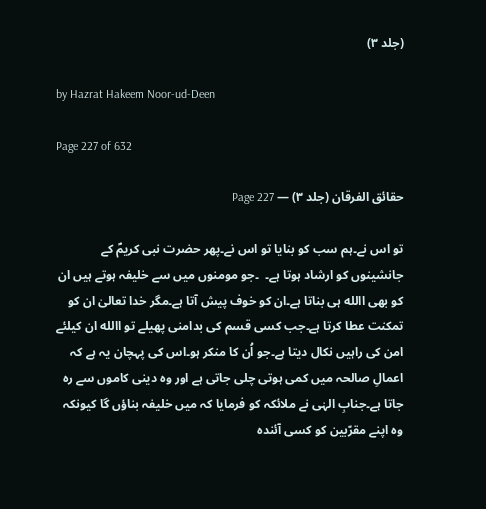(جلد ۳)

by Hazrat Hakeem Noor-ud-Deen

Page 227 of 632

حقائق الفرقان (جلد ۳) — Page 227

تو اس نے۔ہم سب کو بنایا تو اس نے۔پھر حضرت نبی کریمؐ کے جانشینوں کو ارشاد ہوتا ہے۔  ۔جو مومنوں میں سے خلیفہ ہوتے ہیں ان کو بھی االله ہی بناتا ہے۔ان کو خوف پیش آتا ہے۔مگر خدا تعالیٰ ان کو تمکنت عطا کرتا ہے۔جب کسی قسم کی بدامنی پھیلے تو االله ان کیلئے امن کی راہیں نکال دیتا ہے۔جو اُن کا منکر ہو۔اس کی پہچان یہ ہے کہ اعمالِ صالحہ میں کمی ہوتی چلی جاتی ہے اور وہ دینی کاموں سے رہ جاتا ہے۔جنابِ الہٰی نے ملائکہ کو فرمایا کہ میں خلیفہ بناؤں گا کیونکہ وہ اپنے مقرّبین کو کسی آئندہ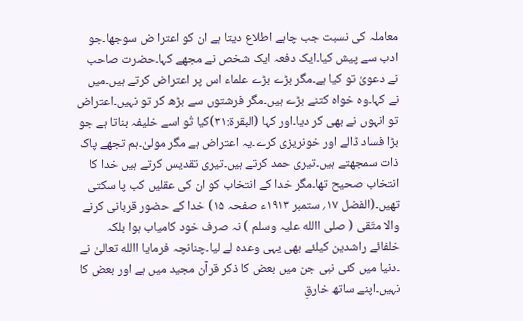معاملہ کی نسبت جب چاہے اطلاع دیتا ہے ان کو اعترا ض سوجھا۔جو ادب سے پیش کیا۔ایک دفعہ ایک شخص نے مجھے کہا۔حضرت صاحب نے دعویٰ تو کیا ہے۔مگر بڑے بڑے علماء اس پر اعتراض کرتے ہیں۔میں نے کہا۔وہ خواہ کتنے بڑے ہیں۔مگر فرشتوں سے بڑھ کر تو نہیں۔اعتراض تو انہوں نے بھی کر دیا۔اور کہا (البقرۃ:۳۱)کیا تُو اسے خلیفہ بناتا ہے جو بڑا فساد ڈالے اور خونریزی کرے۔یہ اعتراض ہے مگر مولیٰ۔ہم تجھے پاک ذات سمجھتے ہیں۔تیری حمد کرتے ہیں۔تیری تقدیس کرتے ہیں خدا کا انتخاب صحیح تھا۔مگر خدا کے انتخاب کو ان کی عقلیں کب پا سکتی تھیں۔(الفضل ۱۷؍ ستمبر ۱۹۱۳ء صفحہ ۱۵) خدا کے حضور قربانی کرنے والا متّقی ( صلی االله علیہ وسلم ) نہ صرف خود کامیاب ہوا بلکہ خلفائے راشدین کیلئے بھی یہی وعدہ لے لیا۔چنانچہ فرمایا االله تعالیٰ نے  ۔دنیا میں کئی نبی جن میں بعض کا ذکر قرآن مجید میں ہے اور بعض کا نہیں۔اپنے ساتھ خارقِ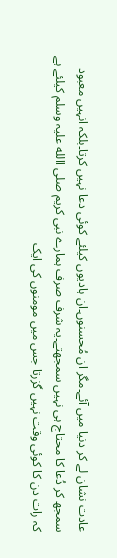عادت نشان لے کر دنیا میں آئے۔مگر ان مُحسنوں۔ان ہادیوں کیلئے کوئی دعا نہیں کرتا۔بلکہ انہیں معبود سمجھ کر دُعا کا محتاج ہی نہیں سمجھتے۔یہ شرف صرف ہمارے نبی کریم صلی االله علیہ وسلم کیلئے ہے کہ رات دن کا کوئی وقت نہیں گزرتا جس میں مومنوں کی ایک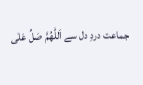جماعت دردِ دل سے اَللّٰھُمَّ صَلِّ عَلٰی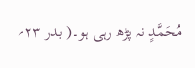مُحَمَّدٍ نہ پڑھ رہی ہو۔( بدر ۲۳؍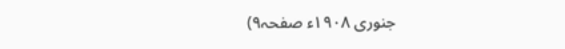جنوری ۱۹۰۸ء صفحہ۹)